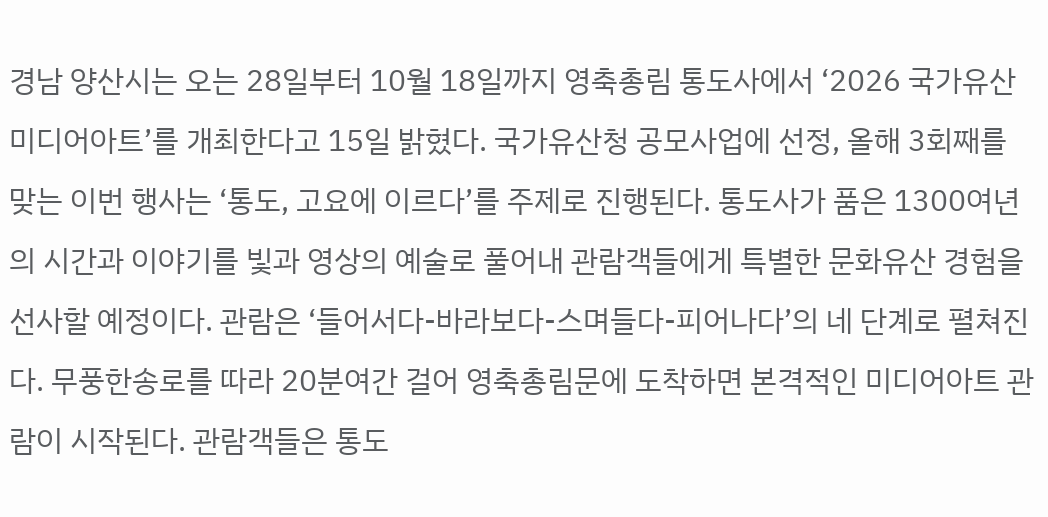경남 양산시는 오는 28일부터 10월 18일까지 영축총림 통도사에서 ‘2026 국가유산 미디어아트’를 개최한다고 15일 밝혔다. 국가유산청 공모사업에 선정, 올해 3회째를 맞는 이번 행사는 ‘통도, 고요에 이르다’를 주제로 진행된다. 통도사가 품은 1300여년의 시간과 이야기를 빛과 영상의 예술로 풀어내 관람객들에게 특별한 문화유산 경험을 선사할 예정이다. 관람은 ‘들어서다-바라보다-스며들다-피어나다’의 네 단계로 펼쳐진다. 무풍한송로를 따라 20분여간 걸어 영축총림문에 도착하면 본격적인 미디어아트 관람이 시작된다. 관람객들은 통도